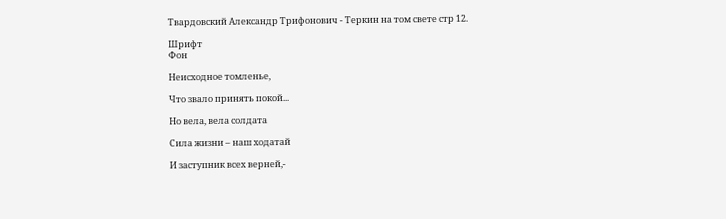Твардовский Александр Трифонович - Теркин на том свете стр 12.

Шрифт
Фон

Неисходное томленье,

Что звало принять покой...

Но вела, вела солдата

Сила жизни – наш ходатай

И заступник всех верней,-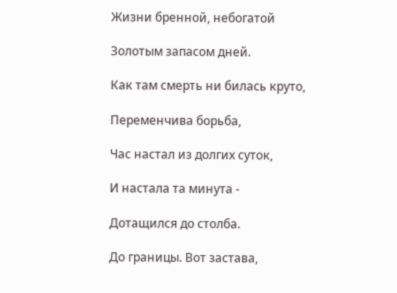Жизни бренной, небогатой

Золотым запасом дней.

Как там смерть ни билась круто,

Переменчива борьба,

Час настал из долгих суток,

И настала та минута -

Дотащился до столба.

До границы. Вот застава,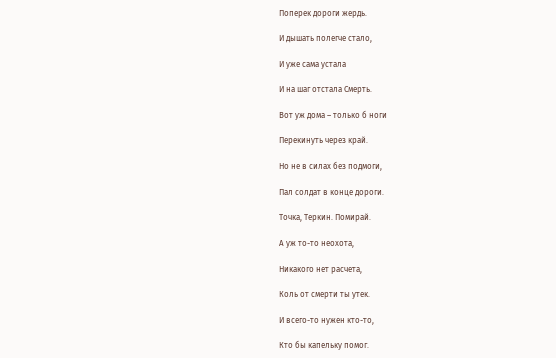Поперек дороги жердь.

И дышать полегче стало,

И уже сама устала

И на шаг отстала Смерть.

Вот уж дома – только б ноги

Перекинуть через край.

Но не в силах без подмоги,

Пал солдат в конце дороги.

Точка, Теркин. Помирай.

А уж то-то неохота,

Никакого нет расчета,

Коль от смерти ты утек.

И всего-то нужен кто-то,

Кто бы капельку помог.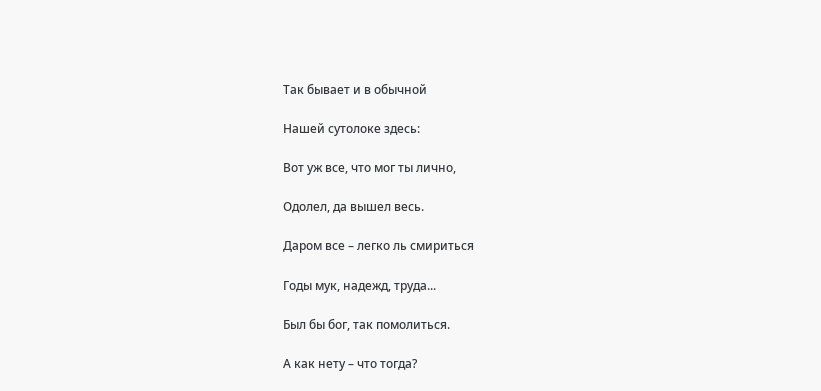Так бывает и в обычной

Нашей сутолоке здесь:

Вот уж все, что мог ты лично,

Одолел, да вышел весь.

Даром все – легко ль смириться

Годы мук, надежд, труда...

Был бы бог, так помолиться.

А как нету – что тогда?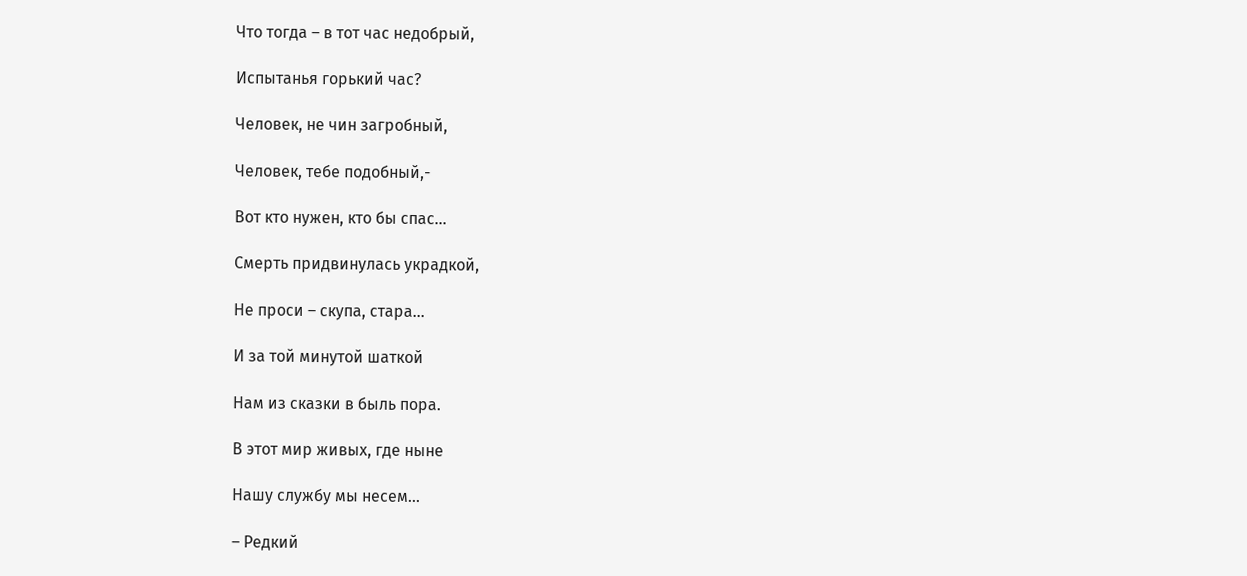Что тогда – в тот час недобрый,

Испытанья горький час?

Человек, не чин загробный,

Человек, тебе подобный,-

Вот кто нужен, кто бы спас...

Смерть придвинулась украдкой,

Не проси – скупа, стара...

И за той минутой шаткой

Нам из сказки в быль пора.

В этот мир живых, где ныне

Нашу службу мы несем...

– Редкий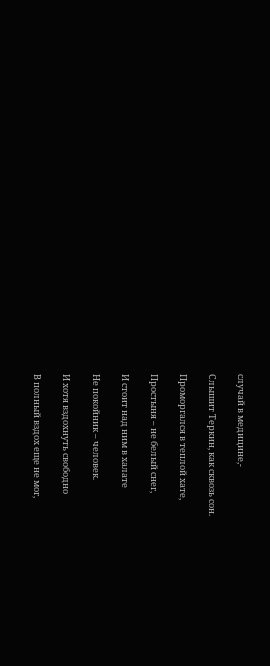случай в медицине,-

Слышит Теркин, как сквозь сон.

Проморгался в теплой хате,

Простыня – не белый снег,

И стоит над ним в халате

Не покойник – человек.

И хотя вздохнуть свободно

В полный вздох еще не мог,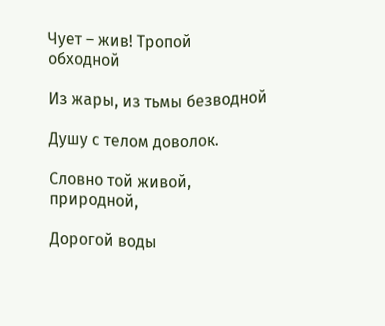Чует – жив! Тропой обходной

Из жары, из тьмы безводной

Душу с телом доволок.

Словно той живой, природной,

Дорогой воды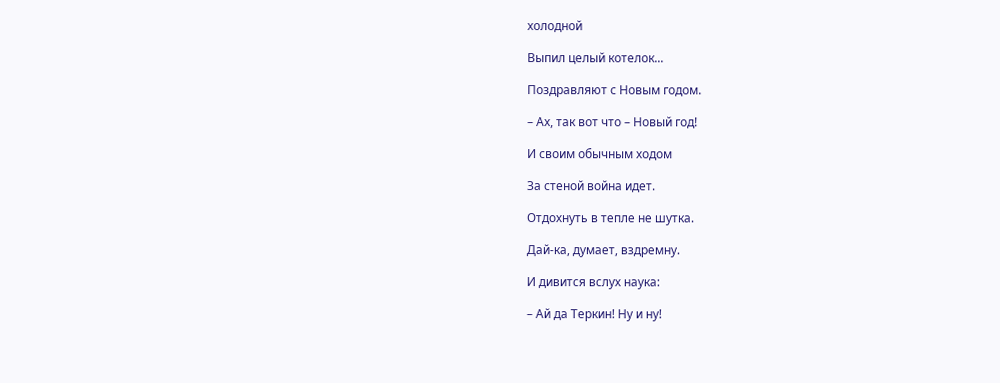холодной

Выпил целый котелок...

Поздравляют с Новым годом.

– Ах, так вот что – Новый год!

И своим обычным ходом

За стеной война идет.

Отдохнуть в тепле не шутка.

Дай-ка, думает, вздремну.

И дивится вслух наука:

– Ай да Теркин! Ну и ну!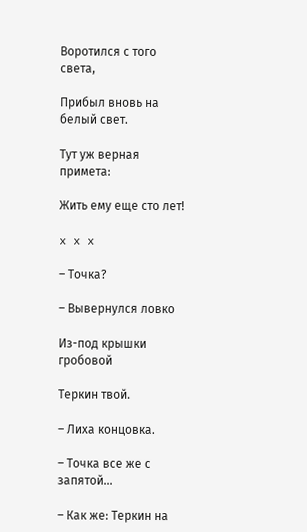Воротился с того света,

Прибыл вновь на белый свет.

Тут уж верная примета:

Жить ему еще сто лет!

x x x

– Точка?

– Вывернулся ловко

Из-под крышки гробовой

Теркин твой.

– Лиха концовка.

– Точка все же с запятой...

– Как же: Теркин на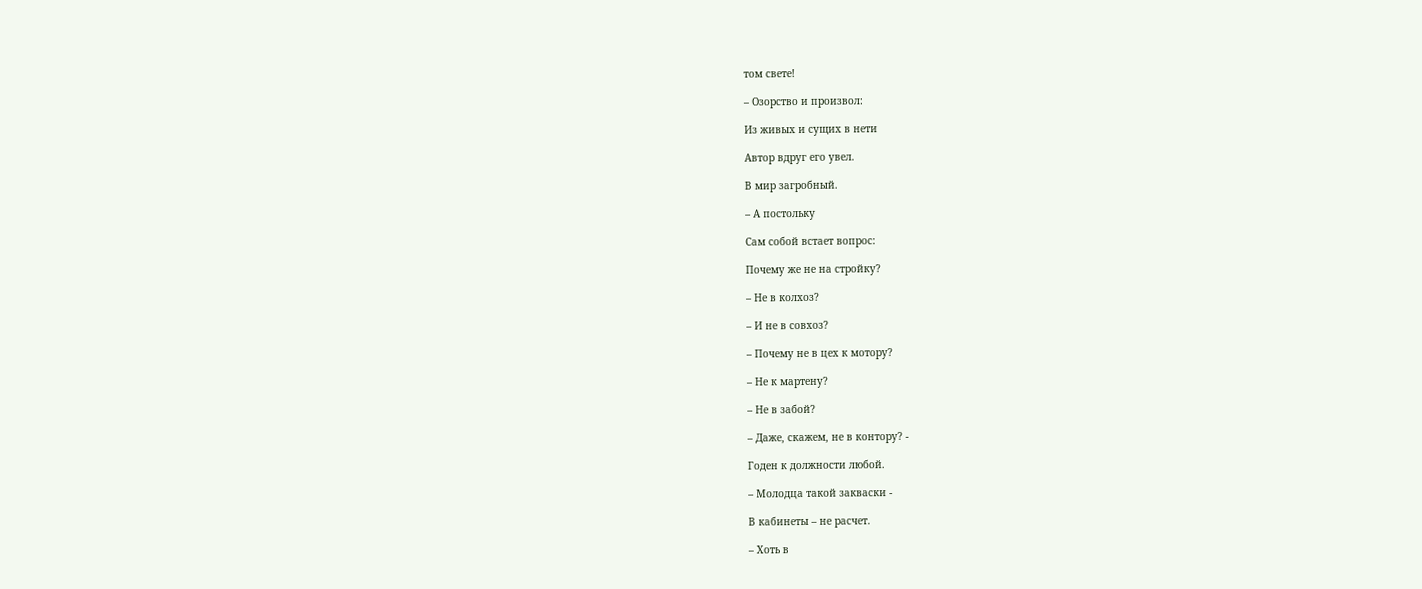том свете!

– Озорство и произвол:

Из живых и сущих в нети

Автор вдруг его увел.

В мир загробный.

– А постольку

Сам собой встает вопрос:

Почему же не на стройку?

– Не в колхоз?

– И не в совхоз?

– Почему не в цех к мотору?

– Не к мартену?

– Не в забой?

– Даже, скажем, не в контору? -

Годен к должности любой.

– Молодца такой закваски -

В кабинеты – не расчет.

– Хоть в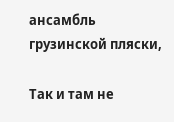ансамбль грузинской пляски,

Так и там не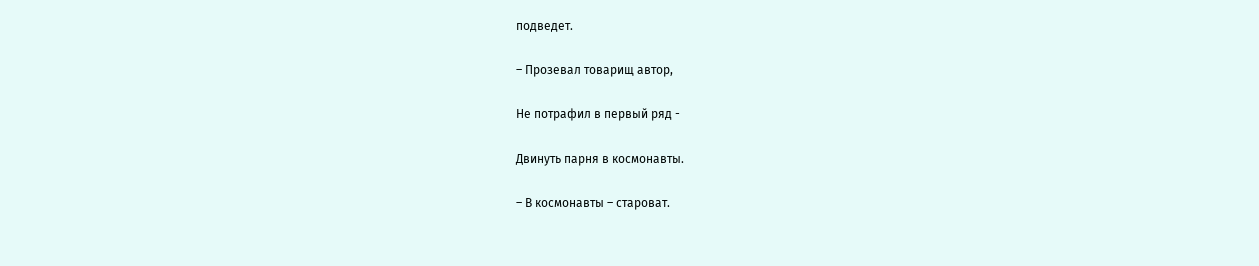подведет.

– Прозевал товарищ автор,

Не потрафил в первый ряд -

Двинуть парня в космонавты.

– В космонавты – староват.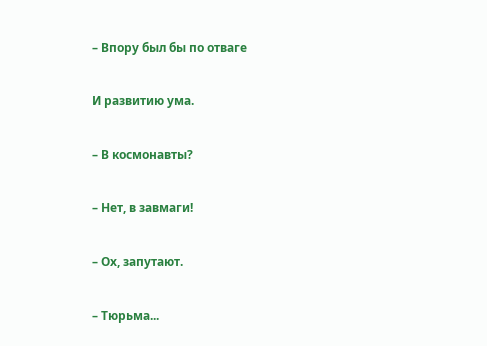– Впору был бы по отваге

И развитию ума.

– В космонавты?

– Нет, в завмаги!

– Ох, запутают.

– Тюрьма...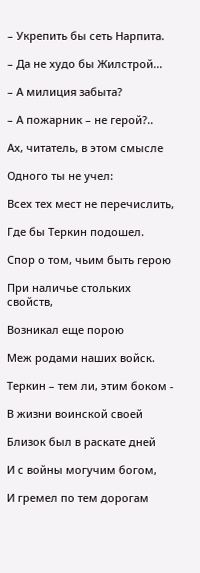– Укрепить бы сеть Нарпита.

– Да не худо бы Жилстрой...

– А милиция забыта?

– А пожарник – не герой?..

Ах, читатель, в этом смысле

Одного ты не учел:

Всех тех мест не перечислить,

Где бы Теркин подошел.

Спор о том, чьим быть герою

При наличье стольких свойств,

Возникал еще порою

Меж родами наших войск.

Теркин – тем ли, этим боком -

В жизни воинской своей

Близок был в раскате дней

И с войны могучим богом,

И гремел по тем дорогам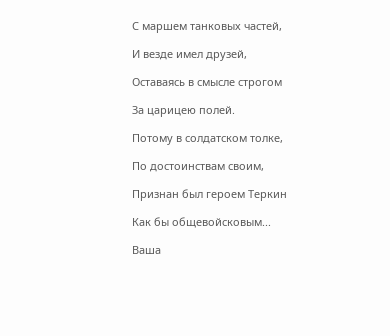С маршем танковых частей,

И везде имел друзей,

Оставаясь в смысле строгом

За царицею полей.

Потому в солдатском толке,

По достоинствам своим,

Признан был героем Теркин

Как бы общевойсковым...

Ваша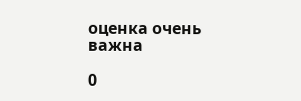оценка очень важна

0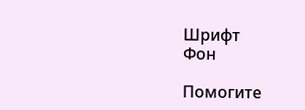Шрифт
Фон

Помогите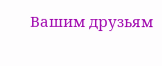Вашим друзьям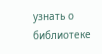узнать о библиотеке